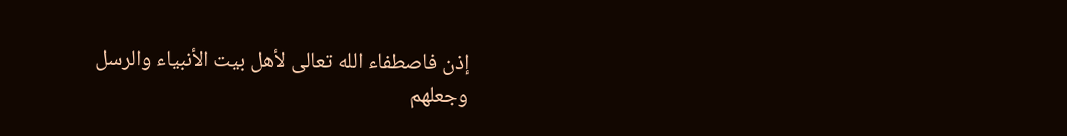إذن فاصطفاء الله تعالى لأهل بيت الأنبياء والرسل
وجعلهم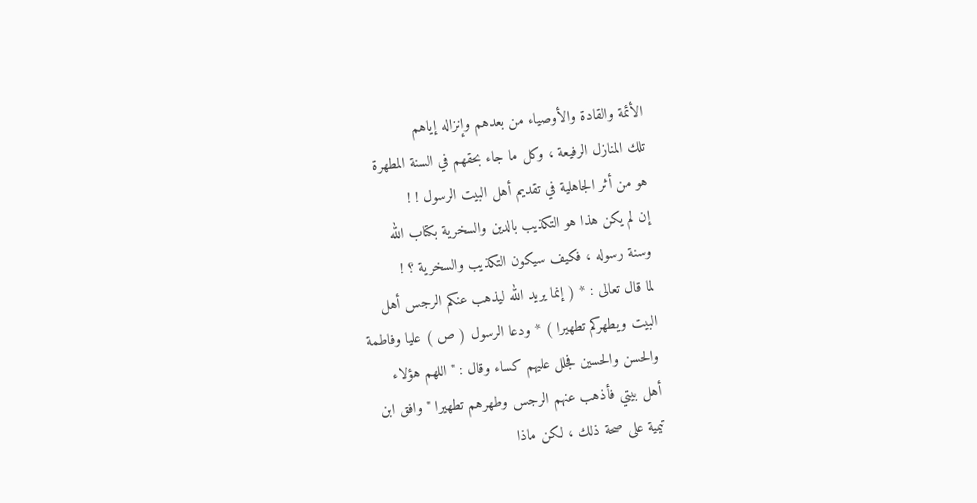الأئمة والقادة والأوصياء من بعدهم وإنزاله إياهم
تلك المنازل الرفيعة ، وكل ما جاء بحقهم في السنة المطهرة
هو من أثر الجاهلية في تقديم أهل البيت الرسول ! !
إن لم يكن هذا هو التكذيب بالدين والسخرية بكتاب الله
وسنة رسوله ، فكيف سيكون التكذيب والسخرية ؟ !
لما قال تعالى : * ( إنما يريد الله ليذهب عنكم الرجس أهل
البيت ويطهركم تطهيرا ) * ودعا الرسول ( ص ) عليا وفاطمة
والحسن والحسين فجلل عليهم كساء وقال : " اللهم هؤلاء
أهل بيتي فأذهب عنهم الرجس وطهرهم تطهيرا " وافق ابن
تيمية على صحة ذلك ، لكن ماذا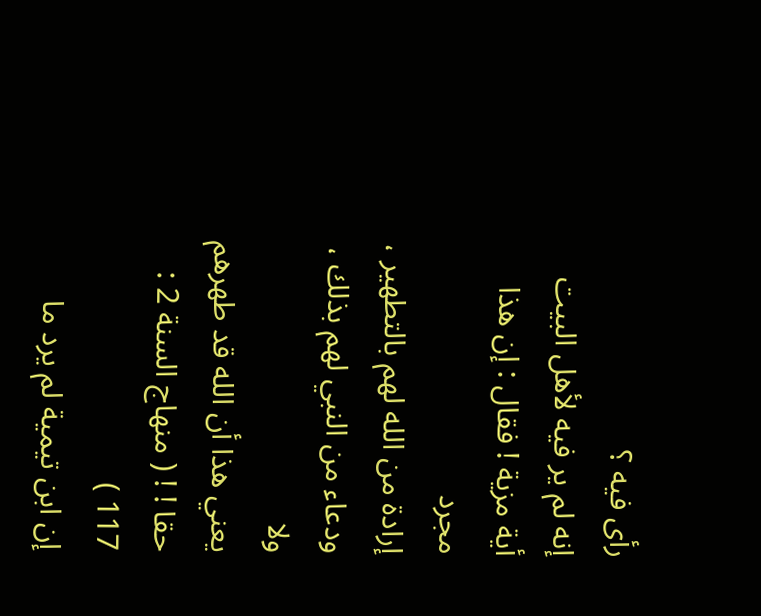رأى فيه ؟
إنه لم ير فيه لأهل البيت أية مزية ! فقال : إن هذا مجرد
إرادة من الله لهم بالتطهير ، ودعاء من النبي لهم بذلك ، ولا
يعني هذا أن الله قد طهرهم حقا ! ! ( منهاج السنة 2 : 117 )
إن ابن تيمية لم يرد ما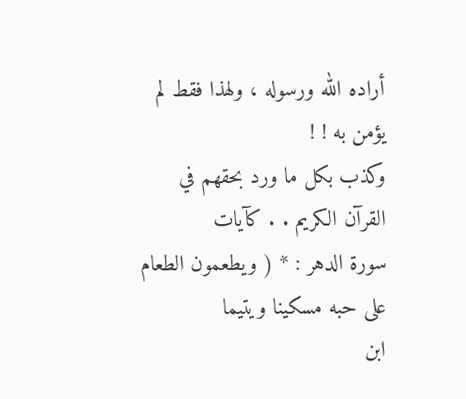أراده الله ورسوله ، ولهذا فقط لم
يؤمن به ! !
وكذب بكل ما ورد بحقهم في القرآن الكريم . . كآيات
سورة الدهر : * ( ويطعمون الطعام على حبه مسكينا ويتيما
ابن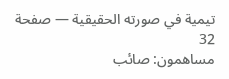تيمية في صورته الحقيقية — صفحة 32
مساهمون: صائب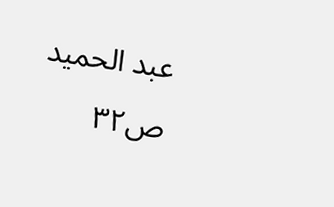عبد الحميد
ص٣٢